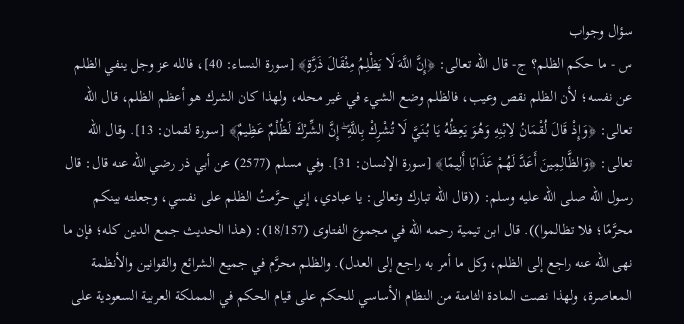سؤال وجواب
س - ما حكم الظلم؟ ج- قال الله تعالى: ﴿إِنَّ اللَّهَ لَا يَظْلِمُ مِثْقَالَ ذَرَّةٍ﴾ [سورة النساء: 40]، فالله عز وجل ينفي الظلم عن نفسه؛ لأن الظلم نقص وعيب، فالظلم وضع الشيء في غير محله، ولهذا كان الشرك هو أعظم الظلم، قال الله تعالى: ﴿وَإِذْ قَالَ لُقْمَانُ لِابْنِهِ وَهُوَ يَعِظُهُ يَا بُنَيَّ لَا تُشْرِكْ بِاللَّهِ ۖ إِنَّ الشِّرْكَ لَظُلْمٌ عَظِيمٌ﴾ [سورة لقمان: 13]. وقال الله تعالى: ﴿وَالظَّالِمِينَ أَعَدَّ لَهُمْ عَذَابًا أَلِيمًا﴾ [سورة الإنسان: 31]. وفي مسلم (2577) عن أبي ذر رضي الله عنه قال: قال رسول الله صلى الله عليه وسلم: ((قال الله تبارك وتعالى: يا عبادي، إني حرَّمتُ الظلم على نفسي، وجعلته بينكم محرَّمًا؛ فلا تظالموا)). قال ابن تيمية رحمه الله في مجموع الفتاوى (18/157): (هذا الحديث جمع الدين كله؛ فإن ما نهى الله عنه راجع إلى الظلم، وكل ما أمر به راجع إلى العدل). والظلم محرَّم في جميع الشرائع والقوانين والأنظمة المعاصرة، ولهذا نصت المادة الثامنة من النظام الأساسي للحكم على قيام الحكم في المملكة العربية السعودية على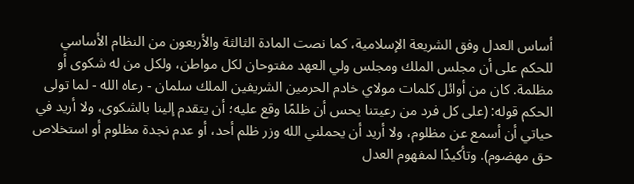أساس العدل وفق الشريعة الإسلامية، كما نصت المادة الثالثة والأربعون من النظام الأساسي للحكم على أن مجلس الملك ومجلس ولي العهد مفتوحان لكل مواطن، ولكل من له شكوى أو مظلمة. كان من أوائل كلمات مولاي خادم الحرمين الشريفين الملك سلمان - رعاه الله - لما تولى الحكم قوله: (على كل فرد من رعيتنا يحس أن ظلمًا وقع عليه؛ أن يتقدم إلينا بالشكوى، ولا أريد في حياتي أن أسمع عن مظلوم، ولا أريد أن يحملني الله وزر ظلم أحد، أو عدم نجدة مظلوم أو استخلاص حق مهضوم). وتأكيدًا لمفهوم العدل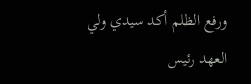ورفع الظلم أكد سيدي ولي العهد رئيس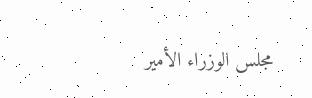مجلس الوزراء الأمير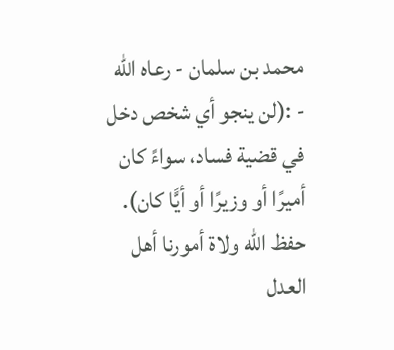محمد بن سلمان - رعاه الله - :(لن ينجو أي شخص دخل في قضية فساد، سواءً كان أميرًا أو وزيرًا أو أيًّا كان). حفظ الله ولاة أمورنا أهل العدل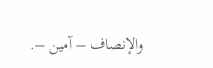والإنصاف – آمين –.